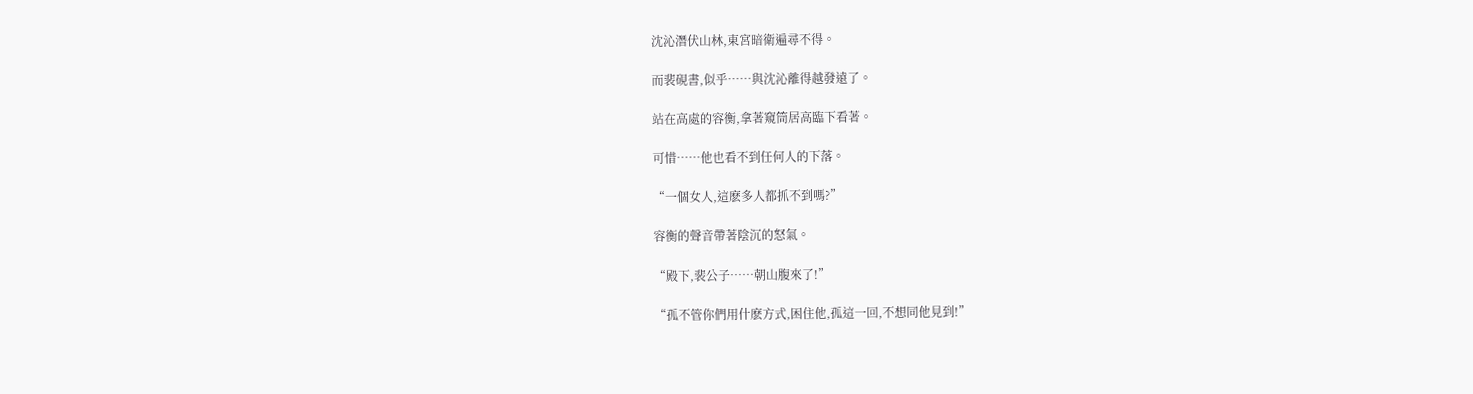沈沁潛伏山林,東宮暗衛遍尋不得。

而裴硯書,似乎……與沈沁離得越發遠了。

站在高處的容衡,拿著窺筒居高臨下看著。

可惜……他也看不到任何人的下落。

“一個女人,這麽多人都抓不到嗎?”

容衡的聲音帶著陰沉的怒氣。

“殿下,裴公子……朝山腹來了!”

“孤不管你們用什麽方式,困住他,孤這一回,不想同他見到!”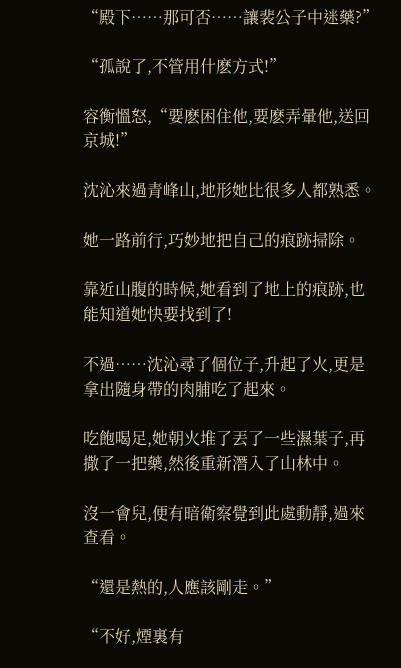“殿下……那可否……讓裴公子中迷藥?”

“孤說了,不管用什麽方式!”

容衡慍怒,“要麽困住他,要麽弄暈他,送回京城!”

沈沁來過青峰山,地形她比很多人都熟悉。

她一路前行,巧妙地把自己的痕跡掃除。

靠近山腹的時候,她看到了地上的痕跡,也能知道她快要找到了!

不過……沈沁尋了個位子,升起了火,更是拿出隨身帶的肉脯吃了起來。

吃飽喝足,她朝火堆了丟了一些濕葉子,再撒了一把藥,然後重新潛入了山林中。

沒一會兒,便有暗衛察覺到此處動靜,過來查看。

“還是熱的,人應該剛走。”

“不好,煙裏有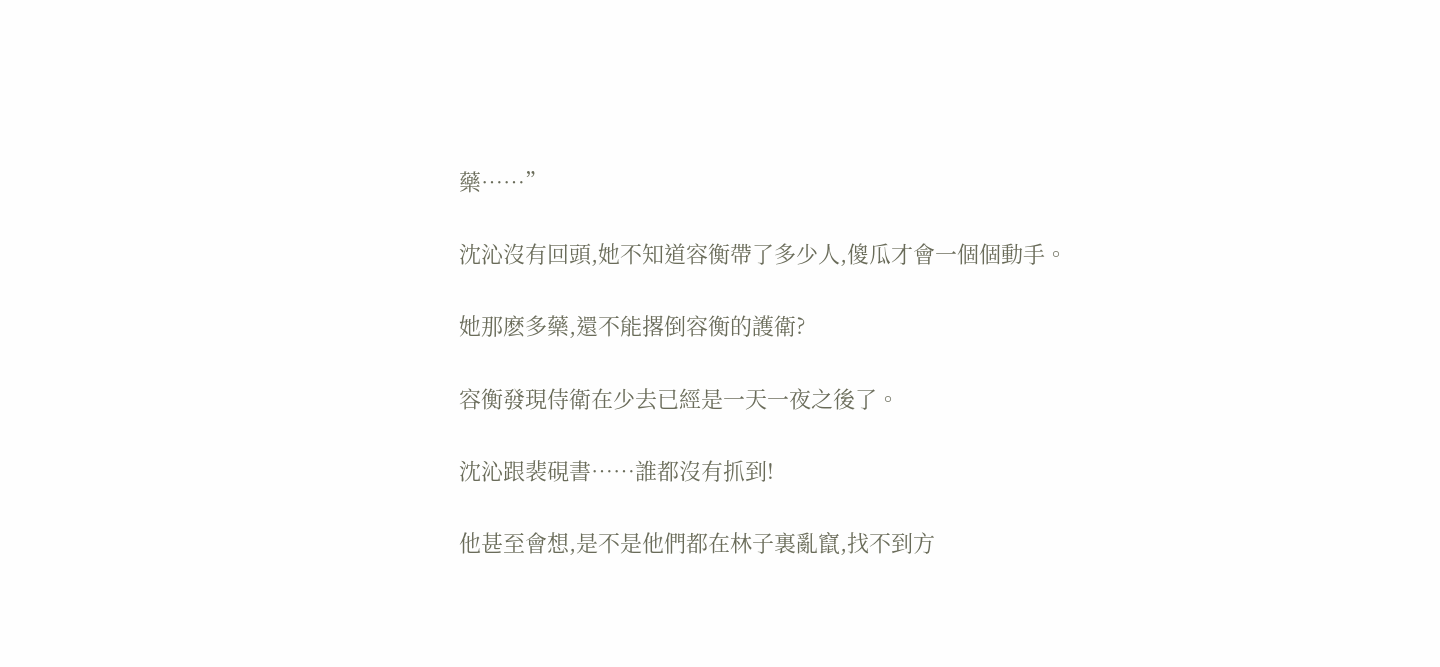藥……”

沈沁沒有回頭,她不知道容衡帶了多少人,傻瓜才會一個個動手。

她那麽多藥,還不能撂倒容衡的護衛?

容衡發現侍衛在少去已經是一天一夜之後了。

沈沁跟裴硯書……誰都沒有抓到!

他甚至會想,是不是他們都在林子裏亂竄,找不到方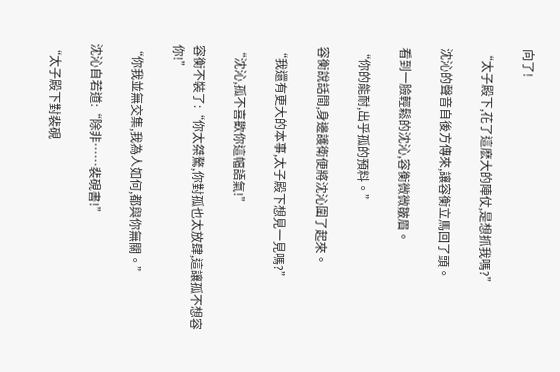向了!

“太子殿下,花了這麽大的陣仗,是想抓我嗎?”

沈沁的聲音自後方傳來,讓容衡立馬回了頭。

看到一臉輕鬆的沈沁,容衡微微皺眉。

“你的能耐,出乎孤的預料。”

容衡說話間,身邊護衛便將沈沁圍了起來。

“我還有更大的本事,太子殿下想見一見嗎?”

“沈沁,孤不喜歡你這幅語氣!”

容衡不裝了:“你太桀驁,你對孤也太放肆,這讓孤不想容你!”

“你我並無交集,我為人如何,都與你無關。”

沈沁自若道:“除非……裴硯書!”

“太子殿下對裴硯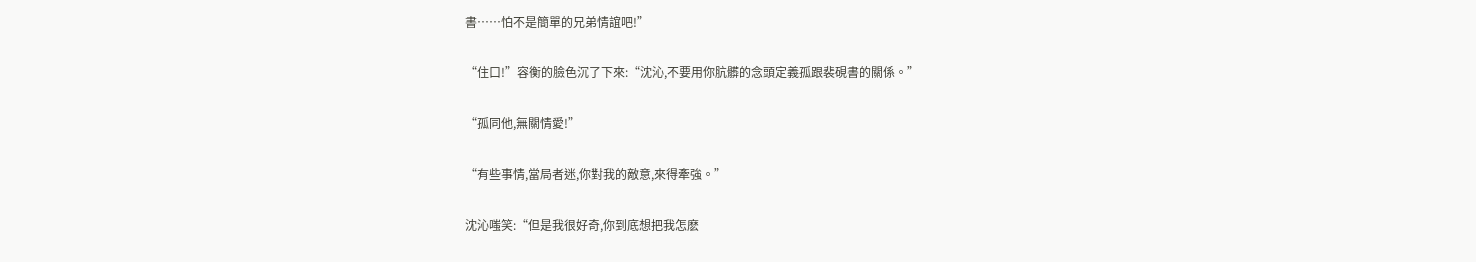書……怕不是簡單的兄弟情誼吧!”

“住口!”容衡的臉色沉了下來:“沈沁,不要用你肮髒的念頭定義孤跟裴硯書的關係。”

“孤同他,無關情愛!”

“有些事情,當局者迷,你對我的敵意,來得牽強。”

沈沁嗤笑:“但是我很好奇,你到底想把我怎麽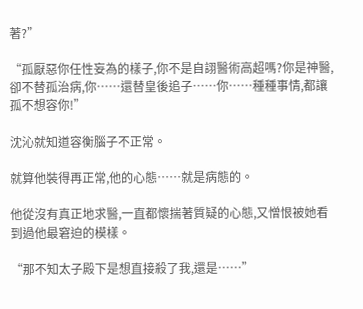著?”

“孤厭惡你任性妄為的樣子,你不是自詡醫術高超嗎?你是神醫,卻不替孤治病,你……還替皇後追子……你……種種事情,都讓孤不想容你!”

沈沁就知道容衡腦子不正常。

就算他裝得再正常,他的心態……就是病態的。

他從沒有真正地求醫,一直都懷揣著質疑的心態,又憎恨被她看到過他最窘迫的模樣。

“那不知太子殿下是想直接殺了我,還是……”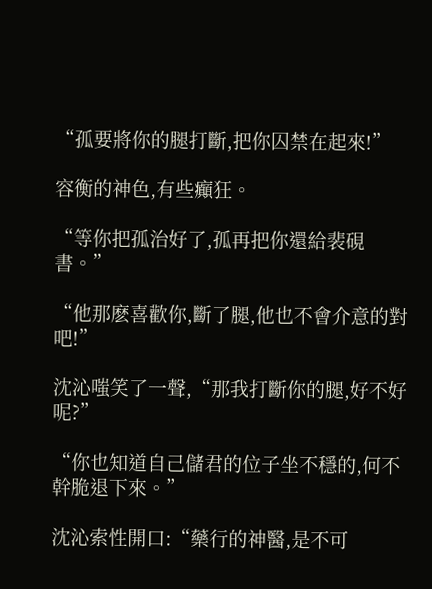“孤要將你的腿打斷,把你囚禁在起來!”

容衡的神色,有些癲狂。

“等你把孤治好了,孤再把你還給裴硯書。”

“他那麽喜歡你,斷了腿,他也不會介意的對吧!”

沈沁嗤笑了一聲,“那我打斷你的腿,好不好呢?”

“你也知道自己儲君的位子坐不穩的,何不幹脆退下來。”

沈沁索性開口:“藥行的神醫,是不可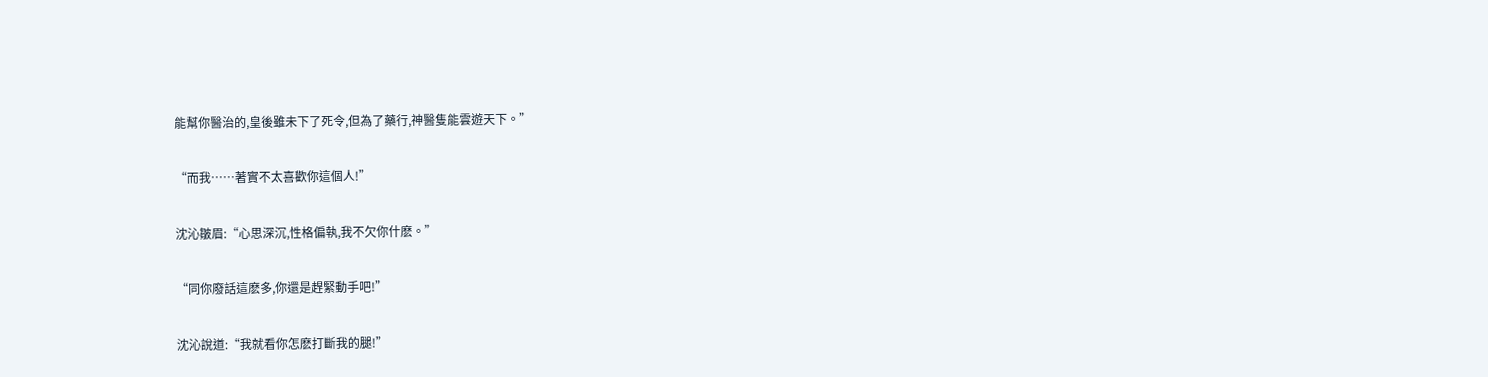能幫你醫治的,皇後雖未下了死令,但為了藥行,神醫隻能雲遊天下。”

“而我……著實不太喜歡你這個人!”

沈沁皺眉:“心思深沉,性格偏執,我不欠你什麽。”

“同你廢話這麽多,你還是趕緊動手吧!”

沈沁說道:“我就看你怎麽打斷我的腿!”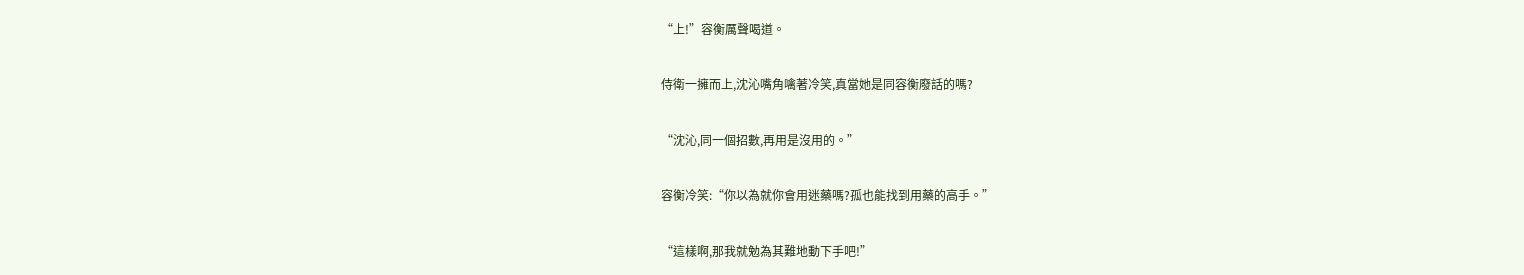“上!”容衡厲聲喝道。

侍衛一擁而上,沈沁嘴角噙著冷笑,真當她是同容衡廢話的嗎?

“沈沁,同一個招數,再用是沒用的。”

容衡冷笑:“你以為就你會用迷藥嗎?孤也能找到用藥的高手。”

“這樣啊,那我就勉為其難地動下手吧!”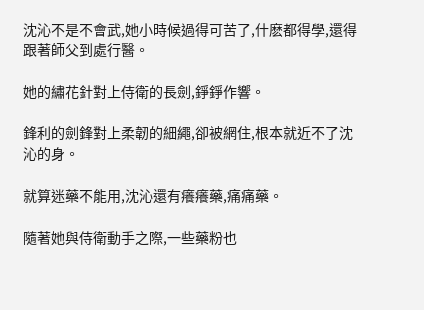沈沁不是不會武,她小時候過得可苦了,什麽都得學,還得跟著師父到處行醫。

她的繡花針對上侍衛的長劍,錚錚作響。

鋒利的劍鋒對上柔韌的細繩,卻被網住,根本就近不了沈沁的身。

就算迷藥不能用,沈沁還有癢癢藥,痛痛藥。

隨著她與侍衛動手之際,一些藥粉也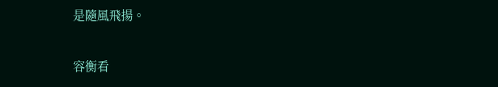是隨風飛揚。

容衡看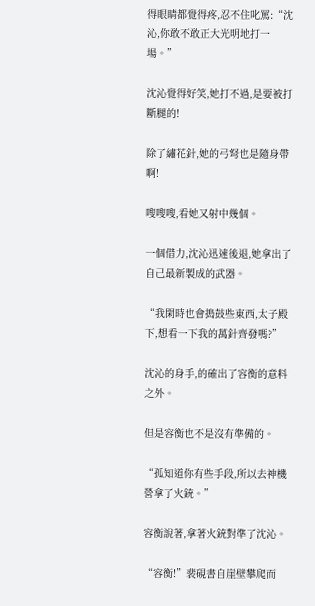得眼睛都覺得疼,忍不住叱罵:“沈沁,你敢不敢正大光明地打一場。”

沈沁覺得好笑,她打不過,是要被打斷腿的!

除了繡花針,她的弓弩也是隨身帶啊!

嗖嗖嗖,看她又射中幾個。

一個借力,沈沁迅速後退,她拿出了自己最新製成的武器。

“我閑時也會搗鼓些東西,太子殿下,想看一下我的萬針齊發嗎?”

沈沁的身手,的確出了容衡的意料之外。

但是容衡也不是沒有準備的。

“孤知道你有些手段,所以去神機營拿了火銃。”

容衡說著,拿著火銃對準了沈沁。

“容衡!”裴硯書自崖壁攀爬而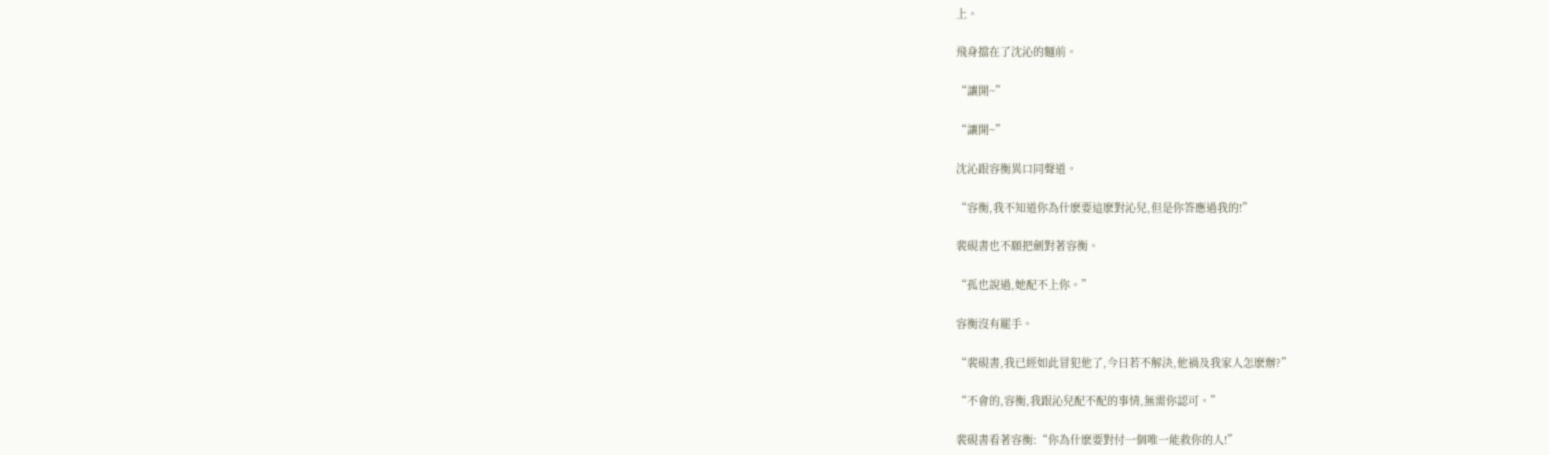上。

飛身擋在了沈沁的麵前。

“讓開~”

“讓開~”

沈沁跟容衡異口同聲道。

“容衡,我不知道你為什麽要這麽對沁兒,但是你答應過我的!”

裴硯書也不願把劍對著容衡。

“孤也說過,她配不上你。”

容衡沒有罷手。

“裴硯書,我已經如此冒犯他了,今日若不解決,他禍及我家人怎麽辦?”

“不會的,容衡,我跟沁兒配不配的事情,無需你認可。”

裴硯書看著容衡:“你為什麽要對付一個唯一能救你的人!”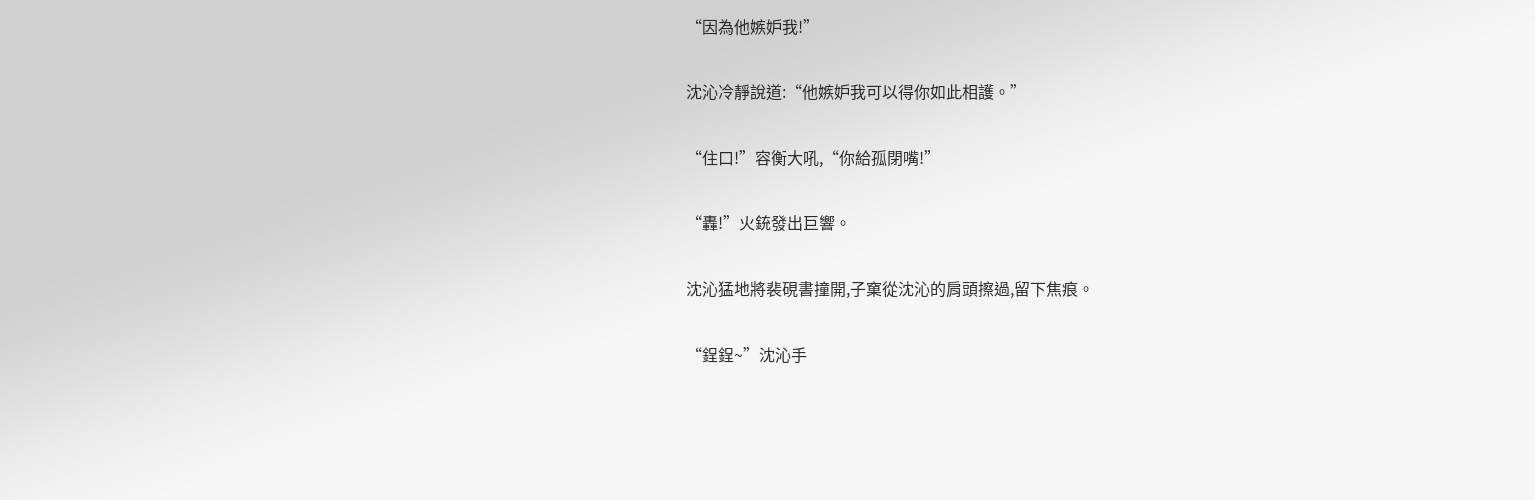“因為他嫉妒我!”

沈沁冷靜說道:“他嫉妒我可以得你如此相護。”

“住口!”容衡大吼,“你給孤閉嘴!”

“轟!”火銃發出巨響。

沈沁猛地將裴硯書撞開,子窠從沈沁的肩頭擦過,留下焦痕。

“鋥鋥~”沈沁手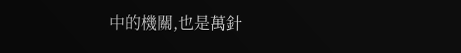中的機關,也是萬針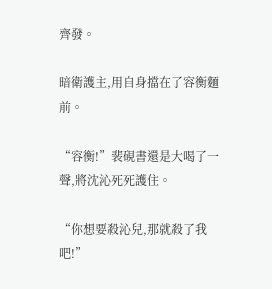齊發。

暗衛護主,用自身擋在了容衡麵前。

“容衡!”裴硯書還是大喝了一聲,將沈沁死死護住。

“你想要殺沁兒,那就殺了我吧!”